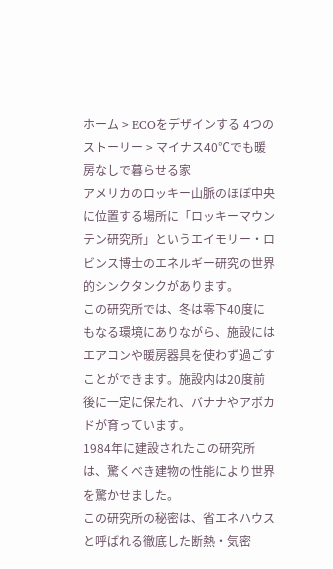ホーム > ECOをデザインする 4つのストーリー > マイナス40℃でも暖房なしで暮らせる家
アメリカのロッキー山脈のほぼ中央に位置する場所に「ロッキーマウンテン研究所」というエイモリー・ロビンス博士のエネルギー研究の世界的シンクタンクがあります。
この研究所では、冬は零下40度にもなる環境にありながら、施設にはエアコンや暖房器具を使わず過ごすことができます。施設内は20度前後に一定に保たれ、バナナやアボカドが育っています。
1984年に建設されたこの研究所は、驚くべき建物の性能により世界を驚かせました。
この研究所の秘密は、省エネハウスと呼ばれる徹底した断熱・気密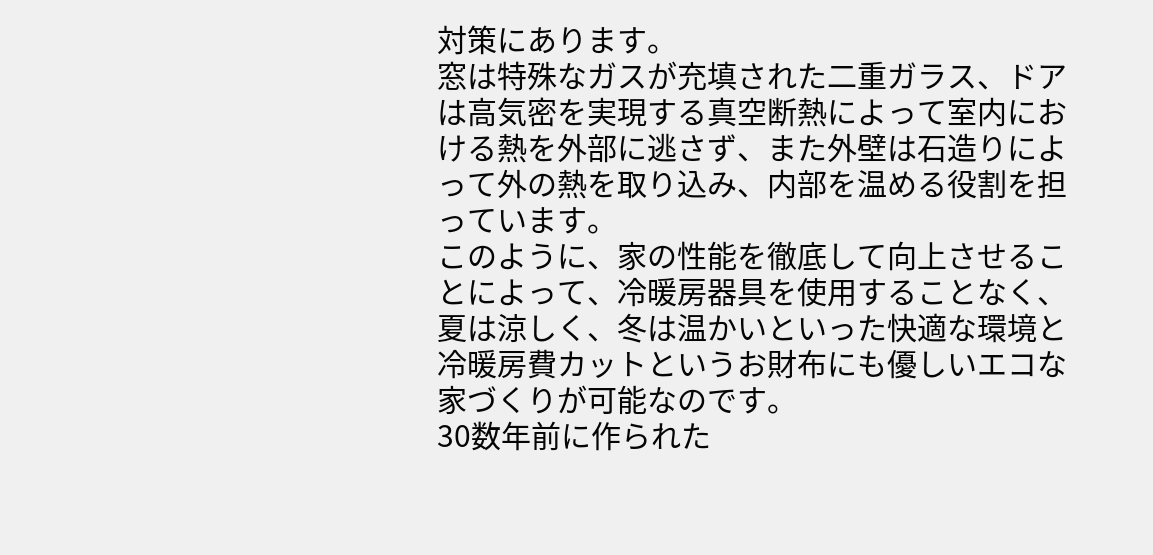対策にあります。
窓は特殊なガスが充填された二重ガラス、ドアは高気密を実現する真空断熱によって室内における熱を外部に逃さず、また外壁は石造りによって外の熱を取り込み、内部を温める役割を担っています。
このように、家の性能を徹底して向上させることによって、冷暖房器具を使用することなく、夏は涼しく、冬は温かいといった快適な環境と冷暖房費カットというお財布にも優しいエコな家づくりが可能なのです。
30数年前に作られた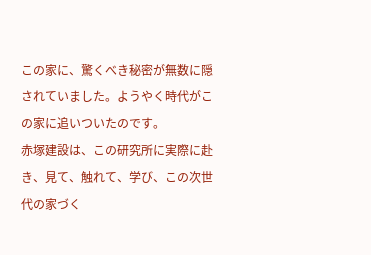この家に、驚くべき秘密が無数に隠されていました。ようやく時代がこの家に追いついたのです。
赤塚建設は、この研究所に実際に赴き、見て、触れて、学び、この次世代の家づく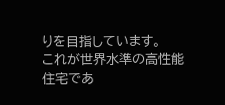りを目指しています。
これが世界水準の高性能住宅であ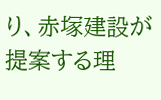り、赤塚建設が提案する理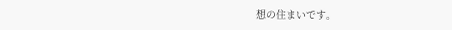想の住まいです。